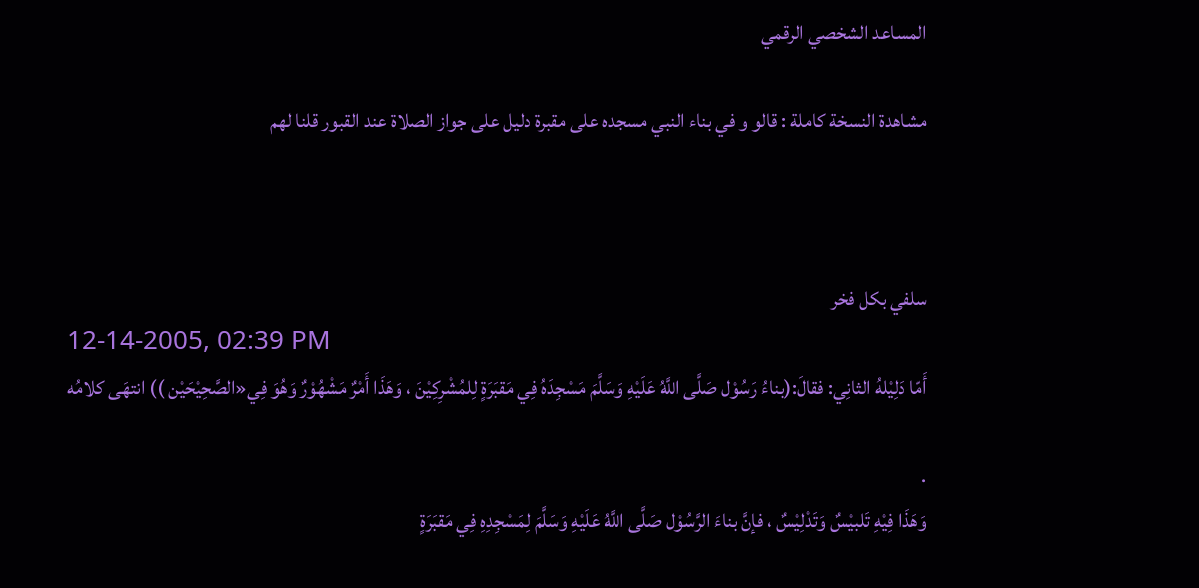المساعد الشخصي الرقمي

مشاهدة النسخة كاملة : قالو و في بناء النبي مسجده على مقبرة دليل على جواز الصلاة عند القبور قلنا لهم



سلفي بكل فخر
12-14-2005, 02:39 PM
أَمّا دَلِيْلهُ الثانِي: فقالَ:(بناءُ رَسُوْل صَلَّى اللَّهُ عَلَيْهِ وَسَلَّمَ مَسْجِدَهُ فِي مَقبَرَةٍ لِلمُشْرِكِيْنَ ، وَهَذَا أَمْرٌ مَشْهُوْرٌ وَهُوَ فِي«الصَّحِيْحَيْن )) انتهَى كلامُه

.
وَهَذَا فِيْهِ تَلبيْسٌ وَتَدْلِيْسٌ ، فإنَّ بناءَ الرَّسُوْل صَلَّى اللَّهُ عَلَيْهِ وَسَلَّمَ لِمَسْجِدِهِ فِي مَقبَرَةٍ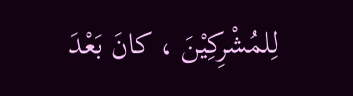لِلمُشْرِكِيْنَ ، كانَ بَعْدَ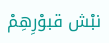نبْش قبوْرِهِمْ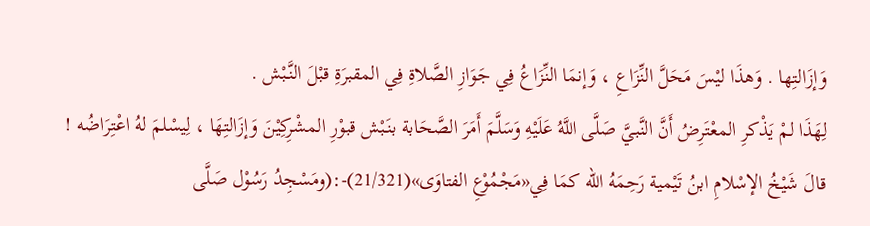وَإزَالتِها . وَهذَا ليْسَ مَحَلَّ النِّزَاعِ ، وَإنمَا النِّزَاعُ فِي جَوَازِ الصَّلاةِ فِي المقبرَةِ قبْلَ النَّبْش .
لِهَذَا لمْ يَذْكرِ المعْتَرِضُ أَنَّ النَّبيَّ صَلَّى اللَّهُ عَلَيْهِ وَسَلَّمَ أَمَرَ الصَّحَابة بنَبْش قبوْرِ المشْرِكِيْنَ وَإزَالتِهَا ، لِيسْلمَ لهُ اعْتِرَاضُه !
قالَ شَيْخُ الإسْلامِ ابنُ تَيْمية رَحِمَهُ الله كمَا فِي«مَجْمُوْعِ الفتاوَى»(21/321)-:(ومَسْجِدُ رَسُوْل صَلَّى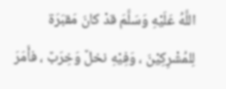اللَّهُ عَلَيْهِ وَسَلَّمَ قدْ كانَ مَقبَرَة لِلمُشْرِكِيْنَ ، وَفِيْهِ نخلٌ وَخِرَبٌ ، فأَمَرَ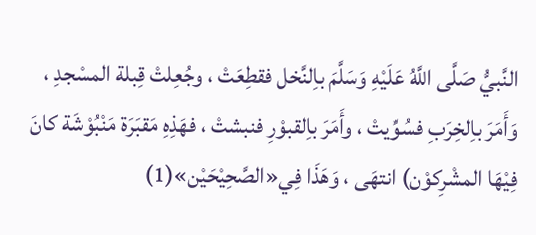النَّبيُّ صَلَّى اللَّهُ عَلَيْهِ وَسَلَّمَ باِلنَّخل فقطِعَتْ ، وجُعِلتْ قِبلة المسْجدِ ، وَأَمَرَ باِلخِرَبِ فسُوِّيتْ ، وأَمَرَ باِلقبوْرِ فنبشتْ ، فهَذِهِ مَقبَرَة مَنْبُوْشَة كانَ فِيْهَا المشْرِكوْن) انتهَى ، وَهَذَا فِي«الصَّحِيْحَيْن»(1)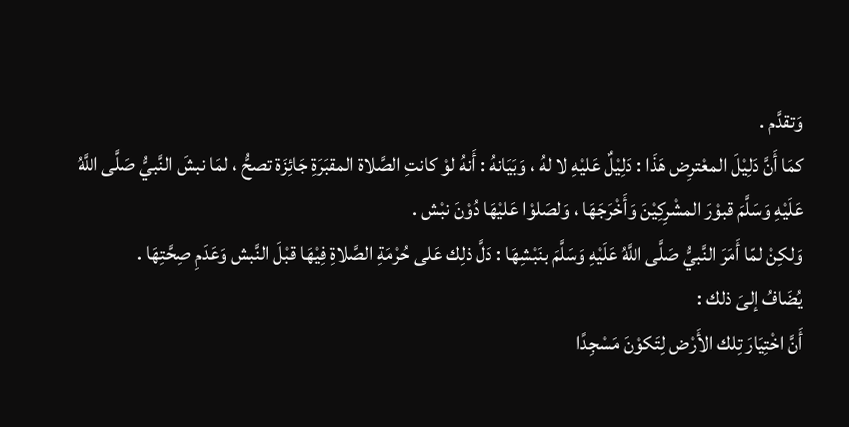وَتقدَّم .
كمَا أَنَّ دَلِيْلَ المعْترِض هَذَا : دَلِيْلٌ عَليْهِ لا لهُ ، وَبَيَانهُ : أَنهُ لوْ كانتِ الصَّلاة المقبَرَةِ جَائِزَة تصحُّ ، لمَا نبشَ النَّبيُّ صَلَّى اللَّهُ عَلَيْهِ وَسَلَّمَ قبوْرَ المشْرِكِيْنَ وَأَخْرَجَهَا ، وَلصَلوْا عَليْهَا دُوْنَ نبْش .
وَلكِنْ لمّا أَمَرَ النَّبيُّ صَلَّى اللَّهُ عَلَيْهِ وَسَلَّمَ بنَبْشِهَا : دَلَّ ذلِك عَلى حُرْمَةِ الصَّلاةِ فِيْهَا قبْلَ النَّبش وَعَدَمِ صِحَّتِهَا .
يُضَافُ إلىَ ذلك :
أَنَّ اخْتِيَارَ تِلك الأَرْض لِتَكوْنَ مَسْجِدًا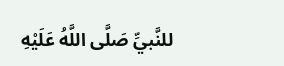للنَّبيِّ صَلَّى اللَّهُ عَلَيْهِ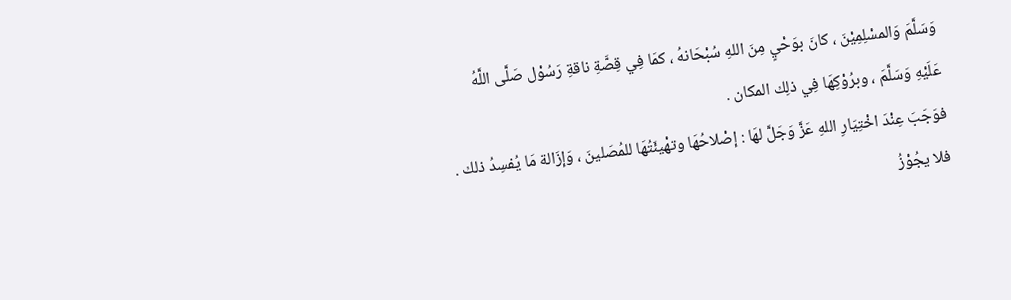وَسَلَّمَ وَالمسْلِمِيْنَ ، كانَ بوَحْيٍ مِنَ اللهِ سُبْحَانهُ ، كمَا فِي قِصَّةِ ناقةِ رَسُوْل صَلَّى اللَّهُ عَلَيْهِ وَسَلَّمَ ، وبرُوْكِهَا فِي ذلِك المكان .
فوَجَبَ عِنْدَ اخْتِيَارِ اللهِ عَزَّ وَجَلَّ لهَا : إصْلاحُهَا وتهْيئَتُهَا للمُصَلينَ ، وَإزَالة مَا يُفسِدُ ذلك .
فلا يجُوْزُ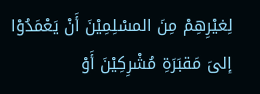لِغيْرِهِمْ مِنَ المسْلِمِيْنَ أَنْ يَعْمَدُوْا إلىَ مَقبَرَةِ مُشْرِكِيْنَ أَوْ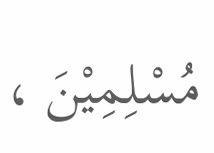مُسْلِمِيْنَ ،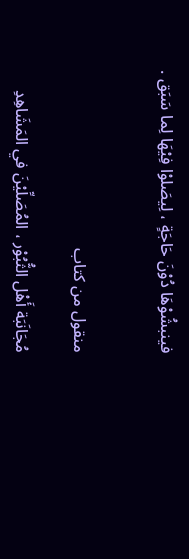فينبشُوْهَا دُوْنَ حَاجَةٍ ، لِيصَلوْا فِيْهَا لِما سَبَق .


منقول من كتاب

مُجَانَبَة أَهْل الثُّبُوْر ، المُصَلِّيْنَ في المَشَاهِدِ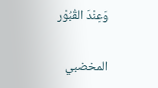وَعِنْدَ القُبُوْر

المخضبي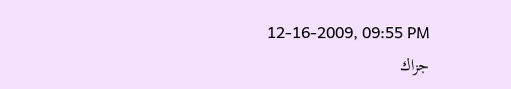12-16-2009, 09:55 PM
جزاك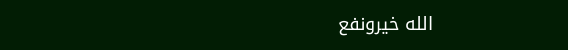الله خيرونفع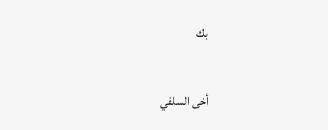بك

أخى السلفي